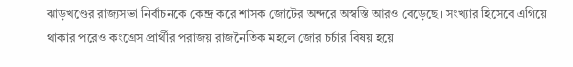ঝাড়খণ্ডের রাজ্যসভা নির্বাচনকে কেন্দ্র করে শাসক জোটের অন্দরে অস্বস্তি আরও বেড়েছে। সংখ্যার হিসেবে এগিয়ে থাকার পরেও কংগ্রেস প্রার্থীর পরাজয় রাজনৈতিক মহলে জোর চর্চার বিষয় হয়ে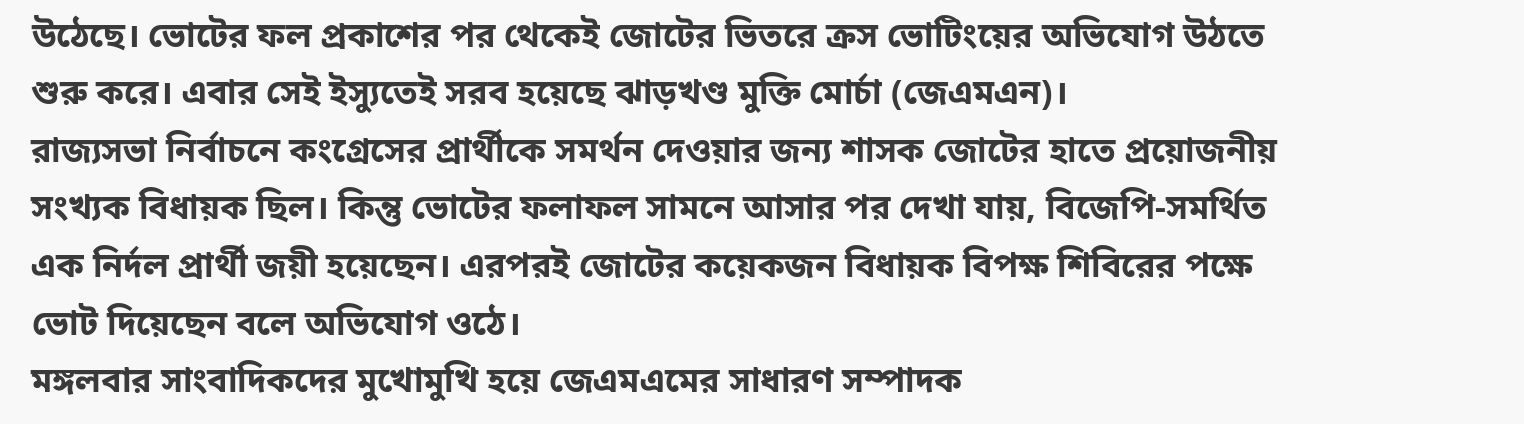উঠেছে। ভোটের ফল প্রকাশের পর থেকেই জোটের ভিতরে ক্রস ভোটিংয়ের অভিযোগ উঠতে শুরু করে। এবার সেই ইস্যুতেই সরব হয়েছে ঝাড়খণ্ড মুক্তি মোর্চা (জেএমএন)।
রাজ্যসভা নির্বাচনে কংগ্রেসের প্রার্থীকে সমর্থন দেওয়ার জন্য শাসক জোটের হাতে প্রয়োজনীয় সংখ্যক বিধায়ক ছিল। কিন্তু ভোটের ফলাফল সামনে আসার পর দেখা যায়, বিজেপি-সমর্থিত এক নির্দল প্রার্থী জয়ী হয়েছেন। এরপরই জোটের কয়েকজন বিধায়ক বিপক্ষ শিবিরের পক্ষে ভোট দিয়েছেন বলে অভিযোগ ওঠে।
মঙ্গলবার সাংবাদিকদের মুখোমুখি হয়ে জেএমএমের সাধারণ সম্পাদক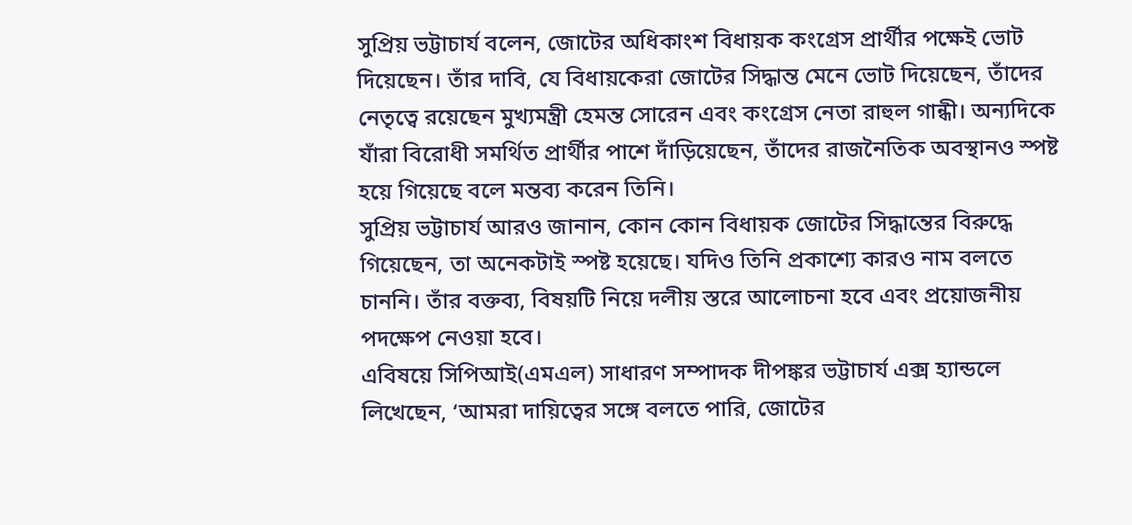সুপ্রিয় ভট্টাচার্য বলেন, জোটের অধিকাংশ বিধায়ক কংগ্রেস প্রার্থীর পক্ষেই ভোট দিয়েছেন। তাঁর দাবি, যে বিধায়কেরা জোটের সিদ্ধান্ত মেনে ভোট দিয়েছেন, তাঁদের নেতৃত্বে রয়েছেন মুখ্যমন্ত্রী হেমন্ত সোরেন এবং কংগ্রেস নেতা রাহুল গান্ধী। অন্যদিকে যাঁরা বিরোধী সমর্থিত প্রার্থীর পাশে দাঁড়িয়েছেন, তাঁদের রাজনৈতিক অবস্থানও স্পষ্ট হয়ে গিয়েছে বলে মন্তব্য করেন তিনি।
সুপ্রিয় ভট্টাচার্য আরও জানান, কোন কোন বিধায়ক জোটের সিদ্ধান্তের বিরুদ্ধে গিয়েছেন, তা অনেকটাই স্পষ্ট হয়েছে। যদিও তিনি প্রকাশ্যে কারও নাম বলতে চাননি। তাঁর বক্তব্য, বিষয়টি নিয়ে দলীয় স্তরে আলোচনা হবে এবং প্রয়োজনীয় পদক্ষেপ নেওয়া হবে।
এবিষয়ে সিপিআই(এমএল) সাধারণ সম্পাদক দীপঙ্কর ভট্টাচার্য এক্স হ্যান্ডলে লিখেছেন, ‘আমরা দায়িত্বের সঙ্গে বলতে পারি, জোটের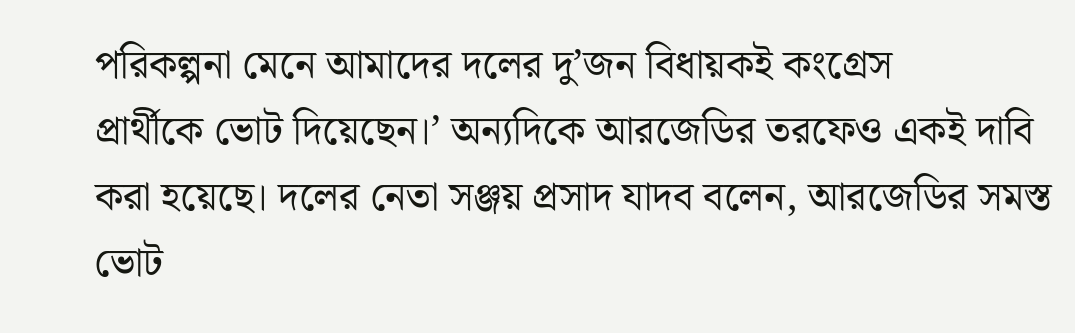পরিকল্পনা মেনে আমাদের দলের দু’জন বিধায়কই কংগ্রেস
প্রার্থীকে ভোট দিয়েছেন।’ অন্যদিকে আরজেডির তরফেও একই দাবি করা হয়েছে। দলের নেতা সঞ্জয় প্রসাদ যাদব বলেন, আরজেডির সমস্ত ভোট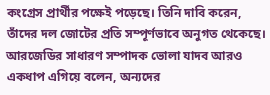কংগ্রেস প্রার্থীর পক্ষেই পড়েছে। তিনি দাবি করেন, তাঁদের দল জোটের প্রতি সম্পূর্ণভাবে অনুগত থেকেছে।
আরজেডির সাধারণ সম্পাদক ভোলা যাদব আরও একধাপ এগিয়ে বলেন, অন্যদের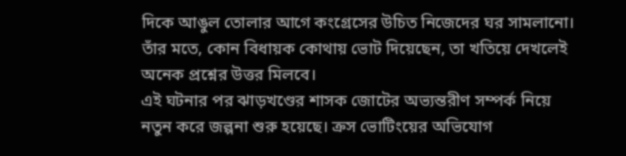দিকে আঙুল তোলার আগে কংগ্রেসের উচিত নিজেদের ঘর সামলানো। তাঁর মতে, কোন বিধায়ক কোথায় ভোট দিয়েছেন, তা খতিয়ে দেখলেই অনেক প্রশ্নের উত্তর মিলবে।
এই ঘটনার পর ঝাড়খণ্ডের শাসক জোটের অভ্যন্তরীণ সম্পর্ক নিয়ে নতুন করে জল্পনা শুরু হয়েছে। ক্রস ভোটিংয়ের অভিযোগ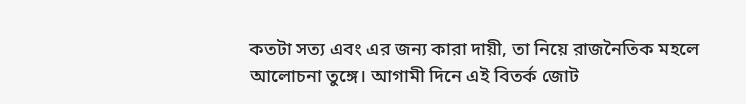কতটা সত্য এবং এর জন্য কারা দায়ী, তা নিয়ে রাজনৈতিক মহলে আলোচনা তুঙ্গে। আগামী দিনে এই বিতর্ক জোট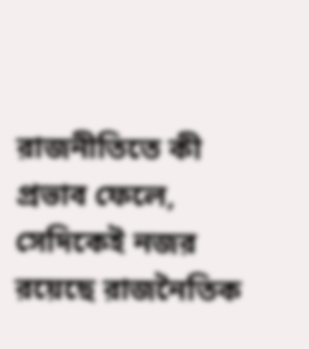রাজনীতিতে কী প্রভাব ফেলে, সেদিকেই নজর রয়েছে রাজনৈতিক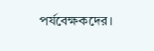পর্যবেক্ষকদের।